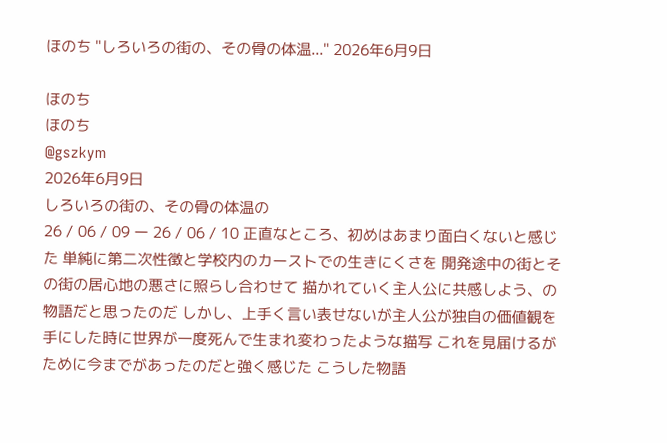ほのち "しろいろの街の、その骨の体温..." 2026年6月9日

ほのち
ほのち
@gszkym
2026年6月9日
しろいろの街の、その骨の体温の
26 / 06 / 09 ー 26 / 06 / 10 正直なところ、初めはあまり面白くないと感じた 単純に第二次性徴と学校内のカーストでの生きにくさを 開発途中の街とその街の居心地の悪さに照らし合わせて 描かれていく主人公に共感しよう、の物語だと思ったのだ しかし、上手く言い表せないが主人公が独自の価値観を 手にした時に世界が一度死んで生まれ変わったような描写 これを見届けるがために今までがあったのだと強く感じた こうした物語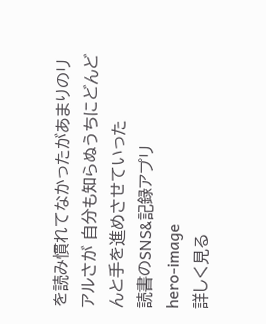を読み慣れてなかったがあまりのリアルさが 自分も知らぬうちにどんどんと手を進めさせていった
読書のSNS&記録アプリ
hero-image
詳しく見る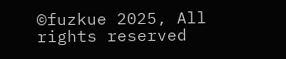©fuzkue 2025, All rights reserved